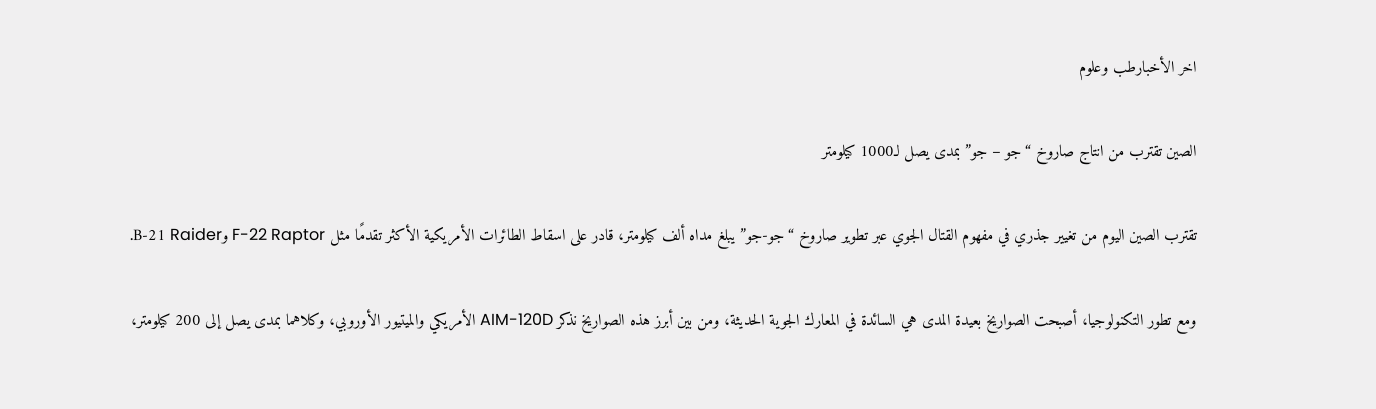اخر الأخبارطب وعلوم

الصين تقترب من انتاج صاروخ “جو – جو” بمدى يصل لـ1000 كيلومتر

تقترب الصين اليوم من تغيير جذري في مفهوم القتال الجوي عبر تطوير صاروخ “جو-جو” يبلغ مداه ألف كيلومتر، قادر على اسقاط الطائرات الأمريكية الأكثر تقدمًا مثل F-22 Raptor وB-21 Raider.

ومع تطور التكنولوجيا، أصبحت الصواريخ بعيدة المدى هي السائدة في المعارك الجوية الحديثة، ومن بين أبرز هذه الصواريخ نذكر AIM-120D الأمريكي والميتيور الأوروبي، وكلاهما بمدى يصل إلى 200 كيلومتر،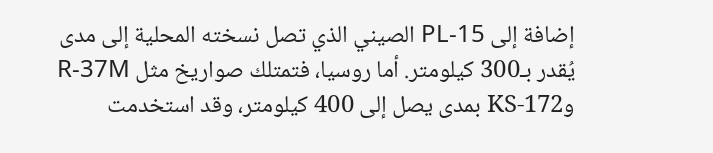إضافة إلى PL-15 الصيني الذي تصل نسخته المحلية إلى مدى يُقدر بـ300 كيلومتر. أما روسيا، فتمتلك صواريخ مثل R-37M وKS-172 بمدى يصل إلى 400 كيلومتر، وقد استخدمت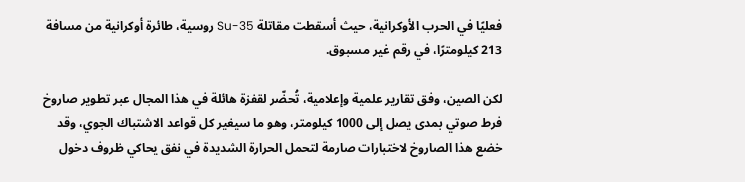فعليًا في الحرب الأوكرانية، حيث أسقطت مقاتلة Su-35 روسية، طائرة أوكرانية من مسافة 213 كيلومترًا، في رقم غير مسبوق.

لكن الصين، وفق تقارير علمية وإعلامية، تُحضّر لقفزة هائلة في هذا المجال عبر تطوير صاروخ فرط صوتي بمدى يصل إلى 1000 كيلومتر، وهو ما سيغير كل قواعد الاشتباك الجوي، وقد خضع هذا الصاروخ لاختبارات صارمة لتحمل الحرارة الشديدة في نفق يحاكي ظروف دخول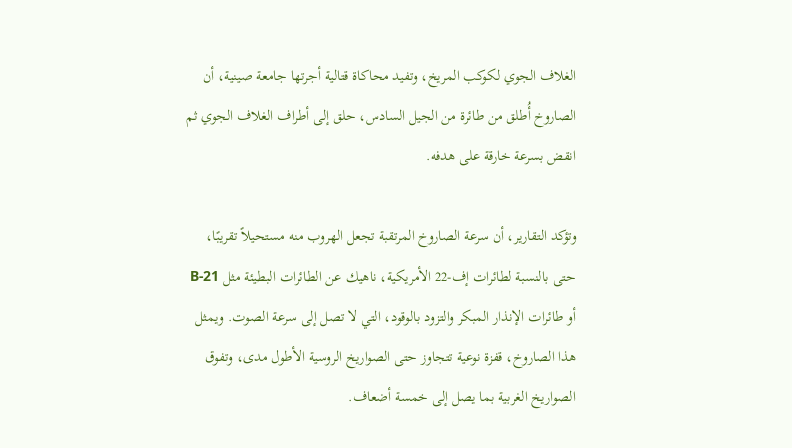الغلاف الجوي لكوكب المريخ، وتفيد محاكاة قتالية أجرتها جامعة صينية، أن الصاروخ أُطلق من طائرة من الجيل السادس، حلق إلى أطراف الغلاف الجوي ثم انقض بسرعة خارقة على هدفه.

وتؤكد التقارير، أن سرعة الصاروخ المرتقبة تجعل الهروب منه مستحيلاً تقريبًا، حتى بالنسبة لطائرات إف-22 الأمريكية، ناهيك عن الطائرات البطيئة مثل B-21 أو طائرات الإنذار المبكر والتزود بالوقود، التي لا تصل إلى سرعة الصوت. ويمثل هذا الصاروخ، قفزة نوعية تتجاوز حتى الصواريخ الروسية الأطول مدى، وتفوق الصواريخ الغربية بما يصل إلى خمسة أضعاف.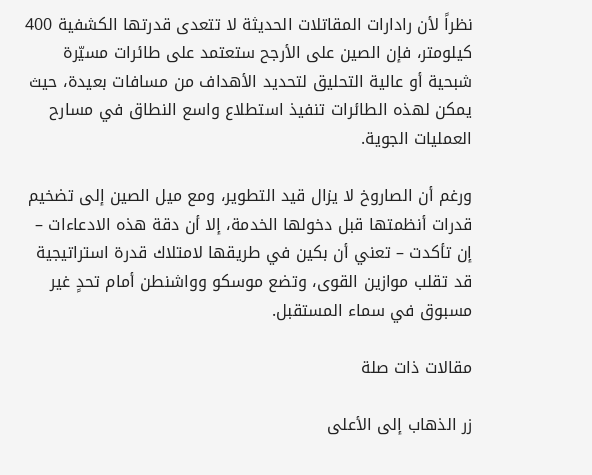نظراً لأن رادارات المقاتلات الحديثة لا تتعدى قدرتها الكشفية 400 كيلومتر، فإن الصين على الأرجح ستعتمد على طائرات مسيّرة شبحية أو عالية التحليق لتحديد الأهداف من مسافات بعيدة، حيث يمكن لهذه الطائرات تنفيذ استطلاع واسع النطاق في مسارح العمليات الجوية.

ورغم أن الصاروخ لا يزال قيد التطوير، ومع ميل الصين إلى تضخيم قدرات أنظمتها قبل دخولها الخدمة، إلا أن دقة هذه الادعاءات – إن تأكدت – تعني أن بكين في طريقها لامتلاك قدرة استراتيجية قد تقلب موازين القوى، وتضع موسكو وواشنطن أمام تحدٍ غير مسبوق في سماء المستقبل.

مقالات ذات صلة

زر الذهاب إلى الأعلى